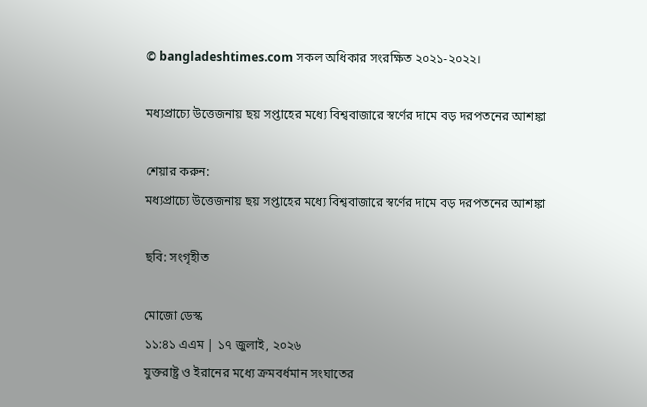© bangladeshtimes.com সকল অধিকার সংরক্ষিত ২০২১-২০২২।

মধ্যপ্রাচ্যে উত্তেজনায় ছয় সপ্তাহের মধ্যে বিশ্ববাজারে স্বর্ণের দামে বড় দরপতনের আশঙ্কা

শেয়ার করুন:
মধ্যপ্রাচ্যে উত্তেজনায় ছয় সপ্তাহের মধ্যে বিশ্ববাজারে স্বর্ণের দামে বড় দরপতনের আশঙ্কা

ছবি: সংগৃহীত

মোজো ডেস্ক
১১:৪১ এএম | ১৭ জুলাই, ২০২৬
যুক্তরাষ্ট্র ও ইরানের মধ্যে ক্রমবর্ধমান সংঘাতের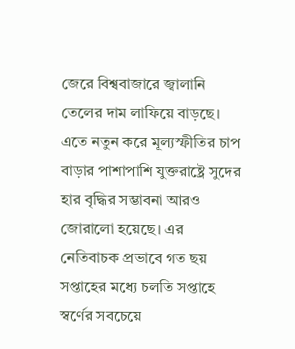জেরে বিশ্ববাজারে জ্বালানি তেলের দাম লাফিয়ে বাড়ছে। এতে নতুন করে মূল্যস্ফীতির চাপ বাড়ার পাশাপাশি যুক্তরাষ্ট্রে সুদের হার বৃদ্ধির সম্ভাবনা আরও জোরালো হয়েছে। এর নেতিবাচক প্রভাবে গত ছয় সপ্তাহের মধ্যে চলতি সপ্তাহে স্বর্ণের সবচেয়ে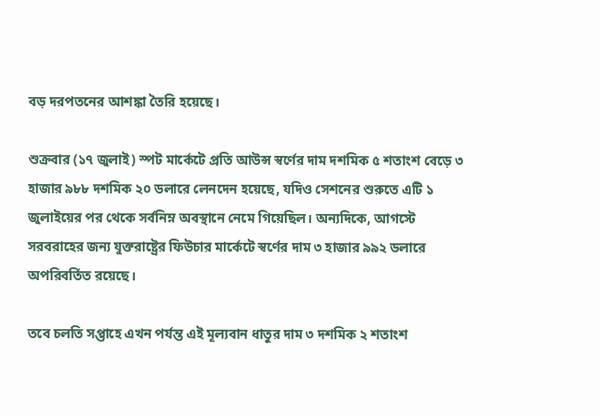বড় দরপতনের আশঙ্কা তৈরি হয়েছে।

শুক্রবার (১৭ জুলাই) স্পট মার্কেটে প্রতি আউন্স স্বর্ণের দাম দশমিক ৫ শতাংশ বেড়ে ৩ হাজার ৯৮৮ দশমিক ২০ ডলারে লেনদেন হয়েছে, যদিও সেশনের শুরুতে এটি ১ জুলাইয়ের পর থেকে সর্বনিম্ন অবস্থানে নেমে গিয়েছিল। অন্যদিকে, আগস্টে সরবরাহের জন্য যুক্তরাষ্ট্রের ফিউচার মার্কেটে স্বর্ণের দাম ৩ হাজার ৯৯২ ডলারে অপরিবর্তিত রয়েছে।

তবে চলতি সপ্তাহে এখন পর্যন্ত এই মূল্যবান ধাতুর দাম ৩ দশমিক ২ শতাংশ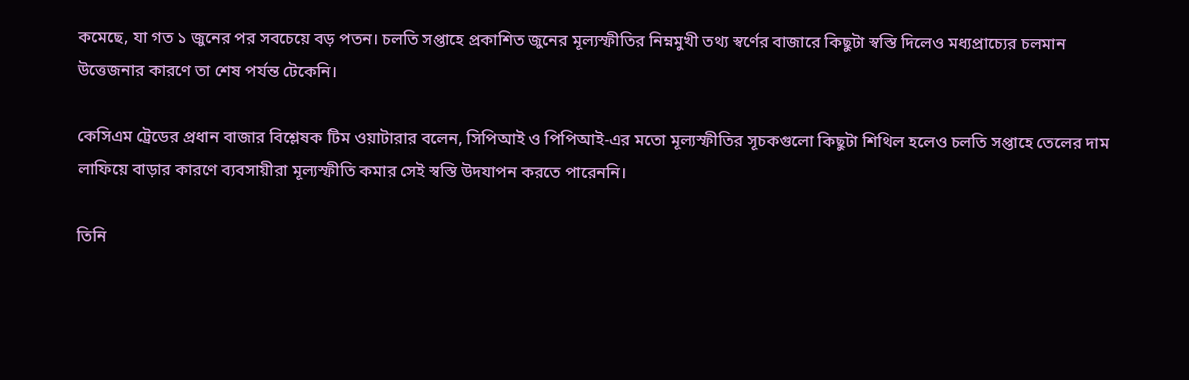কমেছে, যা গত ১ জুনের পর সবচেয়ে বড় পতন। চলতি সপ্তাহে প্রকাশিত জুনের মূল্যস্ফীতির নিম্নমুখী তথ্য স্বর্ণের বাজারে কিছুটা স্বস্তি দিলেও মধ্যপ্রাচ্যের চলমান উত্তেজনার কারণে তা শেষ পর্যন্ত টেকেনি।

কেসিএম ট্রেডের প্রধান বাজার বিশ্লেষক টিম ওয়াটারার বলেন, সিপিআই ও পিপিআই-এর মতো মূল্যস্ফীতির সূচকগুলো কিছুটা শিথিল হলেও চলতি সপ্তাহে তেলের দাম লাফিয়ে বাড়ার কারণে ব্যবসায়ীরা মূল্যস্ফীতি কমার সেই স্বস্তি উদযাপন করতে পারেননি।

তিনি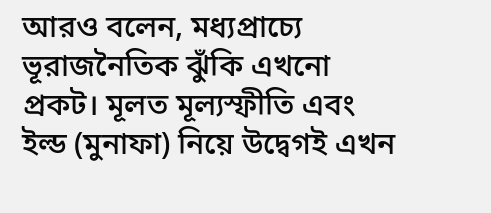আরও বলেন, মধ্যপ্রাচ্যে ভূরাজনৈতিক ঝুঁকি এখনো প্রকট। মূলত মূল্যস্ফীতি এবং ইল্ড (মুনাফা) নিয়ে উদ্বেগই এখন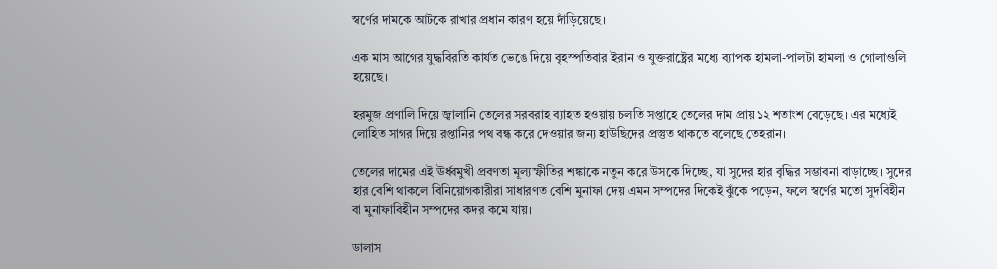স্বর্ণের দামকে আটকে রাখার প্রধান কারণ হয়ে দাঁড়িয়েছে।

এক মাস আগের যুদ্ধবিরতি কার্যত ভেঙে দিয়ে বৃহস্পতিবার ইরান ও যুক্তরাষ্ট্রের মধ্যে ব্যাপক হামলা-পালটা হামলা ও গোলাগুলি হয়েছে।

হরমুজ প্রণালি দিয়ে জ্বালানি তেলের সরবরাহ ব্যাহত হওয়ায় চলতি সপ্তাহে তেলের দাম প্রায় ১২ শতাংশ বেড়েছে। এর মধ্যেই লোহিত সাগর দিয়ে রপ্তানির পথ বন্ধ করে দেওয়ার জন্য হাউছিদের প্রস্তুত থাকতে বলেছে তেহরান।

তেলের দামের এই ঊর্ধ্বমুখী প্রবণতা মূল্যস্ফীতির শঙ্কাকে নতুন করে উসকে দিচ্ছে, যা সুদের হার বৃদ্ধির সম্ভাবনা বাড়াচ্ছে। সুদের হার বেশি থাকলে বিনিয়োগকারীরা সাধারণত বেশি মুনাফা দেয় এমন সম্পদের দিকেই ঝুঁকে পড়েন, ফলে স্বর্ণের মতো সুদবিহীন বা মুনাফাবিহীন সম্পদের কদর কমে যায়।

ডালাস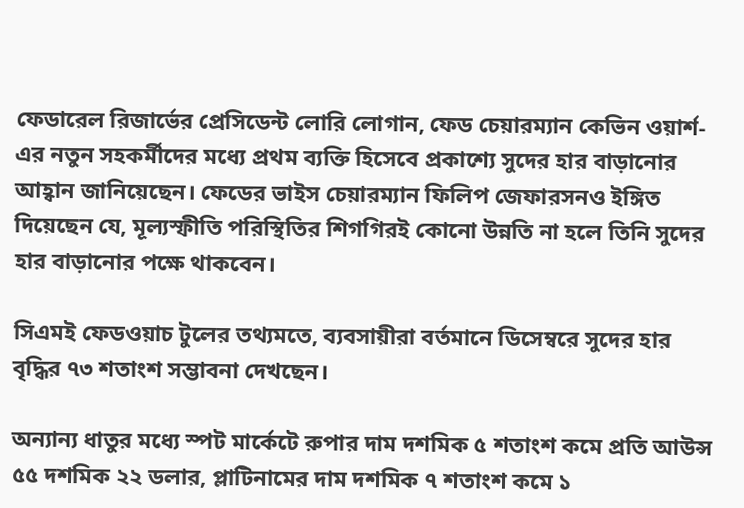ফেডারেল রিজার্ভের প্রেসিডেন্ট লোরি লোগান, ফেড চেয়ারম্যান কেভিন ওয়ার্শ-এর নতুন সহকর্মীদের মধ্যে প্রথম ব্যক্তি হিসেবে প্রকাশ্যে সুদের হার বাড়ানোর আহ্বান জানিয়েছেন। ফেডের ভাইস চেয়ারম্যান ফিলিপ জেফারসনও ইঙ্গিত দিয়েছেন যে, মূল্যস্ফীতি পরিস্থিতির শিগগিরই কোনো উন্নতি না হলে তিনি সুদের হার বাড়ানোর পক্ষে থাকবেন।

সিএমই ফেডওয়াচ টুলের তথ্যমতে, ব্যবসায়ীরা বর্তমানে ডিসেম্বরে সুদের হার বৃদ্ধির ৭৩ শতাংশ সম্ভাবনা দেখছেন।

অন্যান্য ধাতুর মধ্যে স্পট মার্কেটে রুপার দাম দশমিক ৫ শতাংশ কমে প্রতি আউন্স ৫৫ দশমিক ২২ ডলার, প্লাটিনামের দাম দশমিক ৭ শতাংশ কমে ১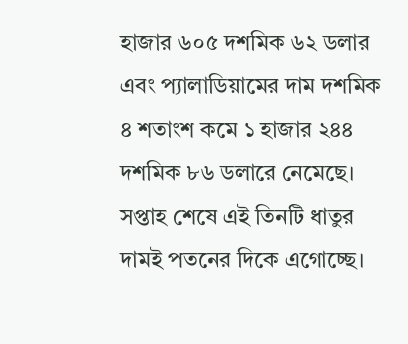হাজার ৬০৫ দশমিক ৬২ ডলার এবং প্যালাডিয়ামের দাম দশমিক ৪ শতাংশ কমে ১ হাজার ২৪৪ দশমিক ৮৬ ডলারে নেমেছে। সপ্তাহ শেষে এই তিনটি ধাতুর দামই পতনের দিকে এগোচ্ছে।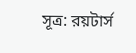সূত্র: রয়টার্স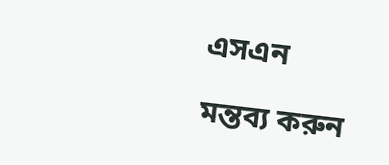এসএন

মন্তব্য করুন